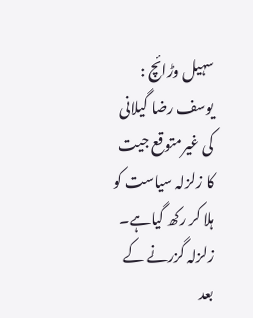سہیل وڑائچ :
یوسف رضا گیلانی کی غیرمتوقع جیت کا زلزلہ سیاست کو ہلا کر رکھ گیاہے۔ زلزلہ گزرنے کے بعد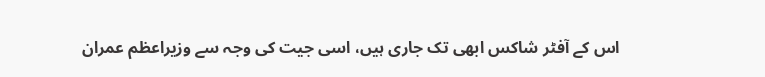اس کے آفٹر شاکس ابھی تک جاری ہیں، اسی جیت کی وجہ سے وزیراعظم عمران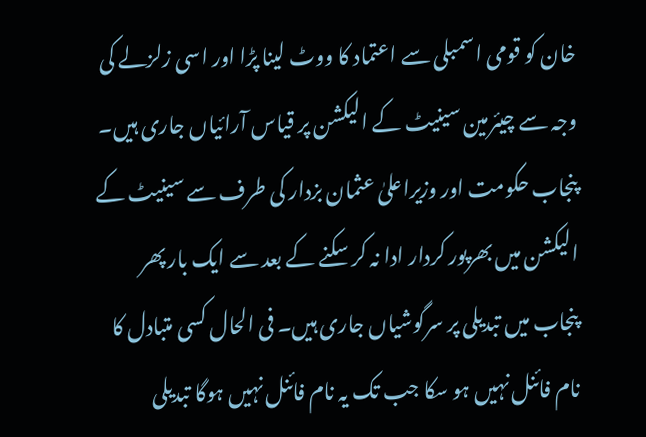خان کو قومی اسمبلی سے اعتماد کا ووٹ لینا پڑا اور اسی زلزلے کی وجہ سے چیئرمین سینیٹ کے الیکشن پر قیاس آرائیاں جاری ہیں۔
پنجاب حکومت اور وزیراعلیٰ عثمان بزدار کی طرف سے سینیٹ کے الیکشن میں بھرپور کردار ادا نہ کر سکنے کے بعد سے ایک بار پھر پنجاب میں تبدیلی پر سرگوشیاں جاری ہیں۔ فی الحال کسی متبادل کا نام فائنل نہیں ہو سکا جب تک یہ نام فائنل نہیں ہوگا تبدیلی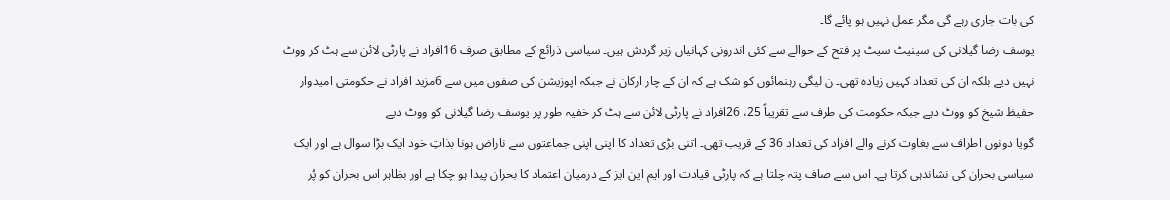کی بات جاری رہے گی مگر عمل نہیں ہو پائے گا۔
یوسف رضا گیلانی کی سینیٹ سیٹ پر فتح کے حوالے سے کئی اندرونی کہانیاں زیر گردش ہیں۔ سیاسی ذرائع کے مطابق صرف 16افراد نے پارٹی لائن سے ہٹ کر ووٹ نہیں دیے بلکہ ان کی تعداد کہیں زیادہ تھی۔ ن لیگی رہنمائوں کو شک ہے کہ ان کے چار ارکان نے جبکہ اپوزیشن کی صفوں میں سے 6مزید افراد نے حکومتی امیدوار حفیظ شیخ کو ووٹ دیے جبکہ حکومت کی طرف سے تقریباً 25، 26افراد نے پارٹی لائن سے ہٹ کر خفیہ طور پر یوسف رضا گیلانی کو ووٹ دیے
گویا دونوں اطراف سے بغاوت کرنے والے افراد کی تعداد 36 کے قریب تھی۔ اتنی بڑی تعداد کا اپنی اپنی جماعتوں سے ناراض ہونا بذاتِ خود ایک بڑا سوال ہے اور ایک سیاسی بحران کی نشاندہی کرتا ہے۔ اس سے صاف پتہ چلتا ہے کہ پارٹی قیادت اور ایم این ایز کے درمیان اعتماد کا بحران پیدا ہو چکا ہے اور بظاہر اس بحران کو پُر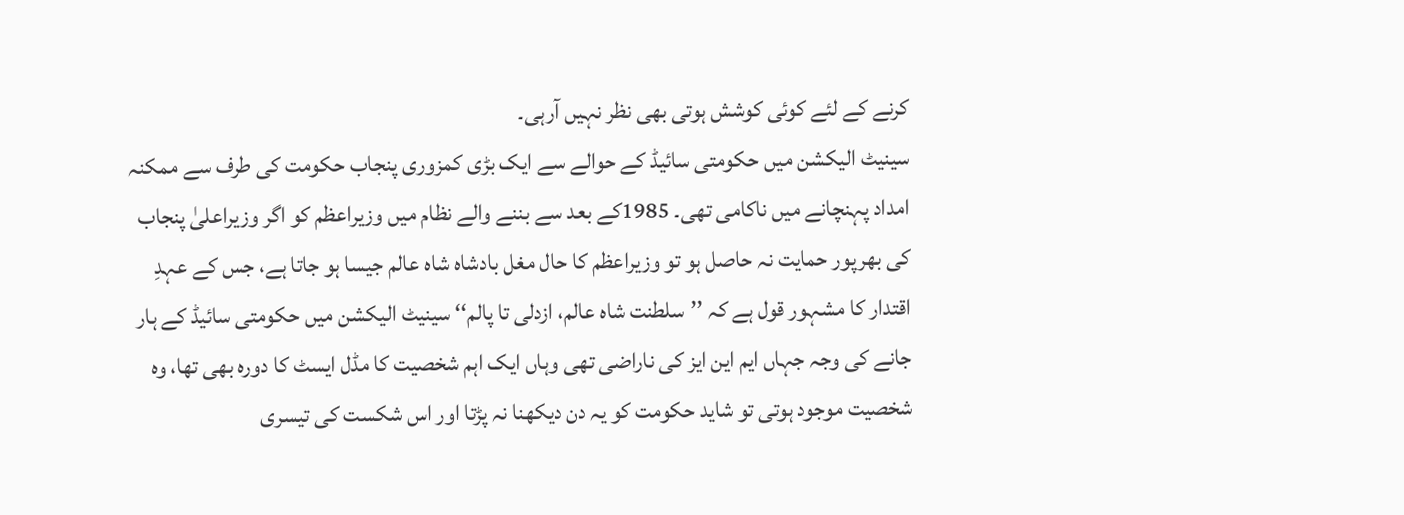کرنے کے لئے کوئی کوشش ہوتی بھی نظر نہیں آرہی۔
سینیٹ الیکشن میں حکومتی سائیڈ کے حوالے سے ایک بڑی کمزوری پنجاب حکومت کی طرف سے ممکنہ امداد پہنچانے میں ناکامی تھی۔ 1985کے بعد سے بننے والے نظام میں وزیراعظم کو اگر وزیراعلیٰ پنجاب کی بھرپور حمایت نہ حاصل ہو تو وزیراعظم کا حال مغل بادشاہ شاہ عالم جیسا ہو جاتا ہے، جس کے عہدِ اقتدار کا مشہور قول ہے کہ ’’سلطنت شاہ عالم، ازدلی تا پالم‘‘ سینیٹ الیکشن میں حکومتی سائیڈ کے ہار جانے کی وجہ جہاں ایم این ایز کی ناراضی تھی وہاں ایک اہم شخصیت کا مڈل ایسٹ کا دورہ بھی تھا، وہ شخصیت موجود ہوتی تو شاید حکومت کو یہ دن دیکھنا نہ پڑتا اور اس شکست کی تیسری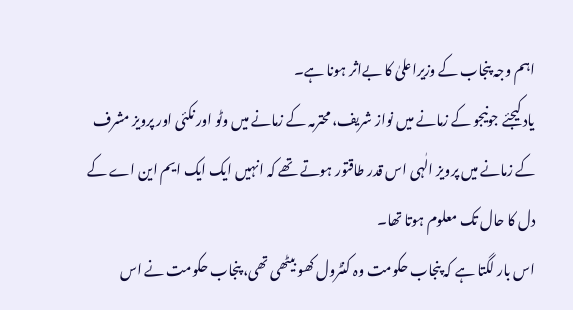اہم وجہ پنجاب کے وزیراعلیٰ کا بےاثر ہونا ہے۔
یاد کیجئے جونیجو کے زمانے میں نواز شریف، محترمہ کے زمانے میں وٹو اور نکئی اور پرویز مشرف کے زمانے میں پرویز الٰہی اس قدر طاقتور ہوتے تھے کہ انہیں ایک ایک ایم این اے کے دل کا حال تک معلوم ہوتا تھا۔
اس بار لگتا ہے کہ پنجاب حکومت وہ کنٹرول کھو بیٹھی تھی، پنجاب حکومت نے اس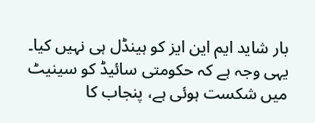بار شاید ایم این ایز کو ہینڈل ہی نہیں کیا۔ یہی وجہ ہے کہ حکومتی سائیڈ کو سینیٹ میں شکست ہوئی ہے، پنجاب کا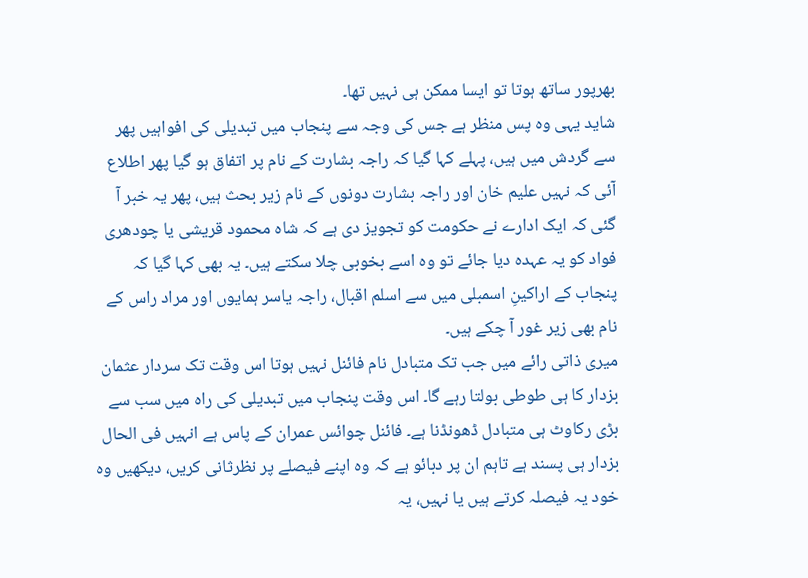بھرپور ساتھ ہوتا تو ایسا ممکن ہی نہیں تھا۔
شاید یہی وہ پس منظر ہے جس کی وجہ سے پنجاب میں تبدیلی کی افواہیں پھر سے گردش میں ہیں، پہلے کہا گیا کہ راجہ بشارت کے نام پر اتفاق ہو گیا پھر اطلاع آئی کہ نہیں علیم خان اور راجہ بشارت دونوں کے نام زیر بحث ہیں، پھر یہ خبر آ گئی کہ ایک ادارے نے حکومت کو تجویز دی ہے کہ شاہ محمود قریشی یا چودھری فواد کو یہ عہدہ دیا جائے تو وہ اسے بخوبی چلا سکتے ہیں۔ یہ بھی کہا گیا کہ پنجاب کے اراکینِ اسمبلی میں سے اسلم اقبال، راجہ یاسر ہمایوں اور مراد راس کے نام بھی زیر غور آ چکے ہیں۔
میری ذاتی رائے میں جب تک متبادل نام فائنل نہیں ہوتا اس وقت تک سردار عثمان بزدار کا ہی طوطی بولتا رہے گا۔ اس وقت پنجاب میں تبدیلی کی راہ میں سب سے بڑی رکاوٹ ہی متبادل ڈھونڈنا ہے۔ فائنل چوائس عمران کے پاس ہے انہیں فی الحال بزدار ہی پسند ہے تاہم ان پر دبائو ہے کہ وہ اپنے فیصلے پر نظرثانی کریں، دیکھیں وہ خود یہ فیصلہ کرتے ہیں یا نہیں، یہ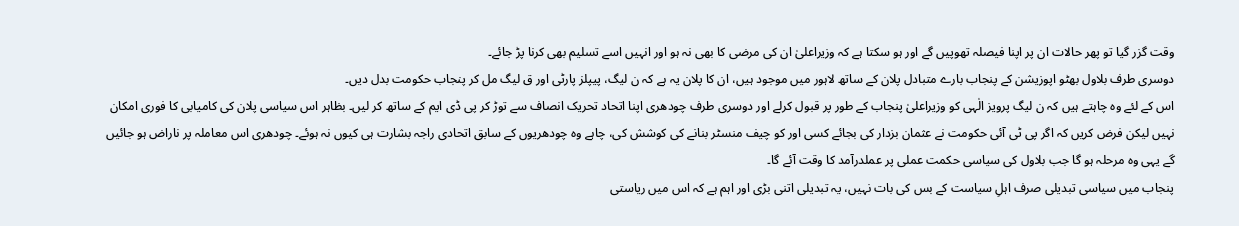وقت گزر گیا تو پھر حالات ان پر اپنا فیصلہ تھوپیں گے اور ہو سکتا ہے کہ وزیراعلیٰ ان کی مرضی کا بھی نہ ہو اور انہیں اسے تسلیم بھی کرنا پڑ جائے۔
دوسری طرف بلاول بھٹو اپوزیشن کے پنجاب بارے متبادل پلان کے ساتھ لاہور میں موجود ہیں، ان کا پلان یہ ہے کہ ن لیگ، پیپلز پارٹی اور ق لیگ مل کر پنجاب حکومت بدل دیں۔
اس کے لئے وہ چاہتے ہیں کہ ن لیگ پرویز الٰہی کو وزیراعلیٰ پنجاب کے طور پر قبول کرلے اور دوسری طرف چودھری اپنا اتحاد تحریک انصاف سے توڑ کر پی ڈی ایم کے ساتھ کر لیں۔ بظاہر اس سیاسی پلان کی کامیابی کا فوری امکان نہیں لیکن فرض کریں کہ اگر پی ٹی آئی حکومت نے عثمان بزدار کی بجائے کسی اور کو چیف منسٹر بنانے کی کوشش کی، چاہے وہ چودھریوں کے سابق اتحادی راجہ بشارت ہی کیوں نہ ہوئے۔ چودھری اس معاملہ پر ناراض ہو جائیں گے یہی وہ مرحلہ ہو گا جب بلاول کی سیاسی حکمت عملی پر عملدرآمد کا وقت آئے گا۔
پنجاب میں سیاسی تبدیلی صرف اہلِ سیاست کے بس کی بات نہیں، یہ تبدیلی اتنی بڑی اور اہم ہے کہ اس میں ریاستی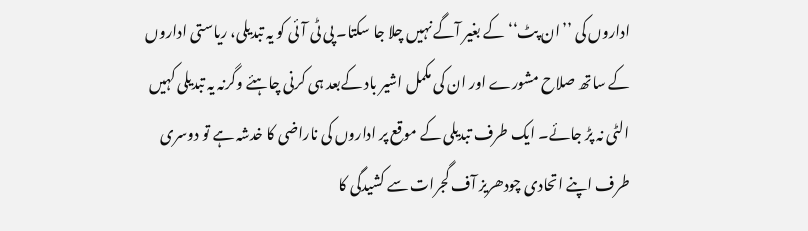اداروں کی ’’ان پٹ‘‘ کے بغیر آگے نہیں چلا جا سکتا۔ پی ٹی آئی کو یہ تبدیلی، ریاستی اداروں کے ساتھ صلاح مشورے اور ان کی مکمل اشیر باد کےبعد ہی کرنی چاہئے وگرنہ یہ تبدیلی کہیں الٹی نہ پڑ جائے۔ ایک طرف تبدیلی کے موقع پر اداروں کی ناراضی کا خدشہ ہے تو دوسری طرف اپنے اتحادی چودھریز آف گجرات سے کشیدگی کا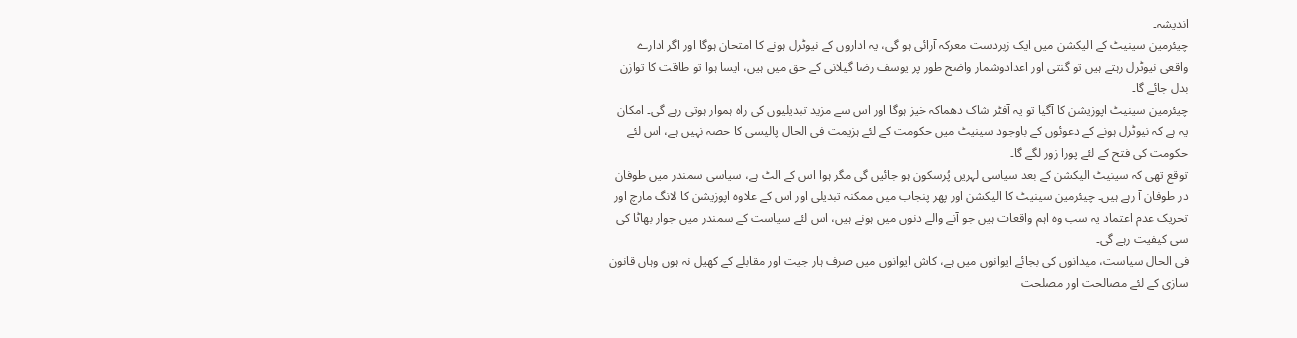اندیشہ۔
چیئرمین سینیٹ کے الیکشن میں ایک زبردست معرکہ آرائی ہو گی، یہ اداروں کے نیوٹرل ہونے کا امتحان ہوگا اور اگر ادارے واقعی نیوٹرل رہتے ہیں تو گنتی اور اعدادوشمار واضح طور پر یوسف رضا گیلانی کے حق میں ہیں، ایسا ہوا تو طاقت کا توازن بدل جائے گا۔
چیئرمین سینیٹ اپوزیشن کا آگیا تو یہ آفٹر شاک دھماکہ خیز ہوگا اور اس سے مزید تبدیلیوں کی راہ ہموار ہوتی رہے گی۔ امکان یہ ہے کہ نیوٹرل ہونے کے دعوئوں کے باوجود سینیٹ میں حکومت کے لئے ہزیمت فی الحال پالیسی کا حصہ نہیں ہے، اس لئے حکومت کی فتح کے لئے پورا زور لگے گا۔
توقع تھی کہ سینیٹ الیکشن کے بعد سیاسی لہریں پُرسکون ہو جائیں گی مگر ہوا اس کے الٹ ہے، سیاسی سمندر میں طوفان در طوفان آ رہے ہیں۔ چیئرمین سینیٹ کا الیکشن اور پھر پنجاب میں ممکنہ تبدیلی اور اس کے علاوہ اپوزیشن کا لانگ مارچ اور تحریک عدم اعتماد یہ سب وہ اہم واقعات ہیں جو آنے والے دنوں میں ہونے ہیں، اس لئے سیاست کے سمندر میں جوار بھاٹا کی سی کیفیت رہے گی۔
فی الحال سیاست، میدانوں کی بجائے ایوانوں میں ہے، کاش ایوانوں میں صرف ہار جیت اور مقابلے کے کھیل نہ ہوں وہاں قانون سازی کے لئے مصالحت اور مصلحت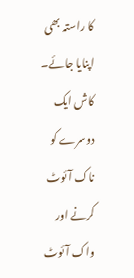کا راستہ بھی اپنایا جائے۔ کاش ایک دوسرے کو ناک آئوٹ کرنے اور واک آئوٹ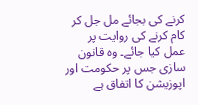کرنے کی بجائے مل جل کر کام کرنے کی روایت پر عمل کیا جائے۔ وہ قانون سازی جس پر حکومت اور اپوزیشن کا اتفاق ہے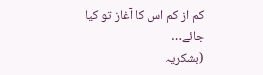کم از کم اس کا آغاز تو کیا جائے…
(بشکریہ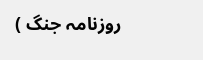روزنامہ جنگ )